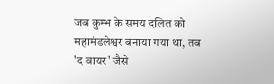जब कुम्भ के समय दलित को महामंडलेश्वर बनाया गया था, तब 'द वायर' जैसे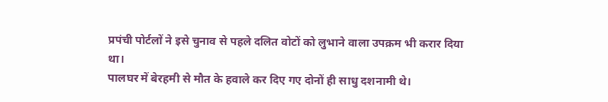प्रपंची पोर्टलों ने इसे चुनाव से पहले दलित वोटों को लुभाने वाला उपक्रम भी करार दिया था।
पालघर में बेरहमी से मौत के हवाले कर दिए गए दोनों ही साधु दशनामी थे।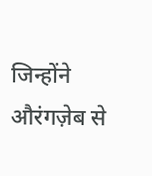जिन्होंने औरंगज़ेब से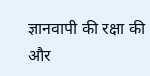ज्ञानवापी की रक्षा की और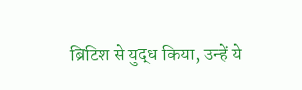ब्रिटिश से युद्ध किया, उन्हें ये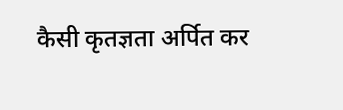कैसी कृतज्ञता अर्पित कर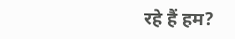रहे हैं हम?